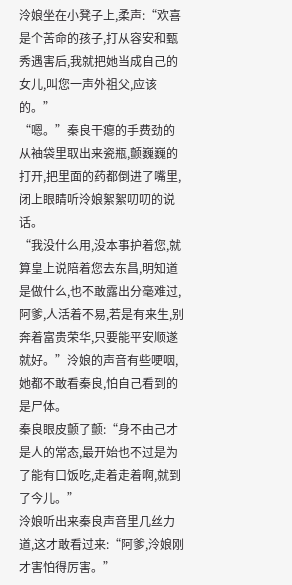泠娘坐在小凳子上,柔声:“欢喜是个苦命的孩子,打从容安和甄秀遇害后,我就把她当成自己的女儿,叫您一声外祖父,应该的。”
“嗯。”秦良干瘪的手费劲的从袖袋里取出来瓷瓶,颤巍巍的打开,把里面的药都倒进了嘴里,闭上眼睛听泠娘絮絮叨叨的说话。
“我没什么用,没本事护着您,就算皇上说陪着您去东昌,明知道是做什么,也不敢露出分毫难过,阿爹,人活着不易,若是有来生,别奔着富贵荣华,只要能平安顺遂就好。”泠娘的声音有些哽咽,她都不敢看秦良,怕自己看到的是尸体。
秦良眼皮颤了颤:“身不由己才是人的常态,最开始也不过是为了能有口饭吃,走着走着啊,就到了今儿。”
泠娘听出来秦良声音里几丝力道,这才敢看过来:“阿爹,泠娘刚才害怕得厉害。”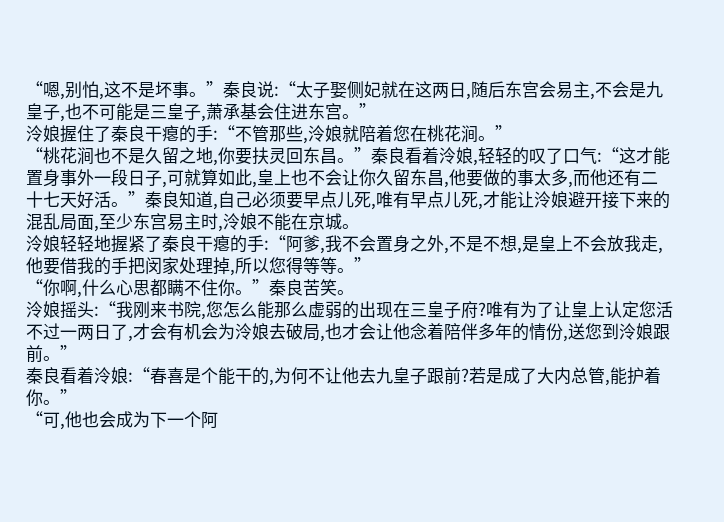“嗯,别怕,这不是坏事。”秦良说:“太子娶侧妃就在这两日,随后东宫会易主,不会是九皇子,也不可能是三皇子,萧承基会住进东宫。”
泠娘握住了秦良干瘪的手:“不管那些,泠娘就陪着您在桃花涧。”
“桃花涧也不是久留之地,你要扶灵回东昌。”秦良看着泠娘,轻轻的叹了口气:“这才能置身事外一段日子,可就算如此,皇上也不会让你久留东昌,他要做的事太多,而他还有二十七天好活。”秦良知道,自己必须要早点儿死,唯有早点儿死,才能让泠娘避开接下来的混乱局面,至少东宫易主时,泠娘不能在京城。
泠娘轻轻地握紧了秦良干瘪的手:“阿爹,我不会置身之外,不是不想,是皇上不会放我走,他要借我的手把闵家处理掉,所以您得等等。”
“你啊,什么心思都瞒不住你。”秦良苦笑。
泠娘摇头:“我刚来书院,您怎么能那么虚弱的出现在三皇子府?唯有为了让皇上认定您活不过一两日了,才会有机会为泠娘去破局,也才会让他念着陪伴多年的情份,送您到泠娘跟前。”
秦良看着泠娘:“春喜是个能干的,为何不让他去九皇子跟前?若是成了大内总管,能护着你。”
“可,他也会成为下一个阿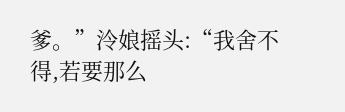爹。”泠娘摇头:“我舍不得,若要那么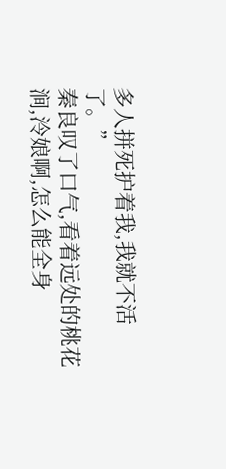多人拼死护着我,我就不活了。”
秦良叹了口气,看着远处的桃花涧,泠娘啊,怎么能全身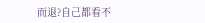而退?自己都看不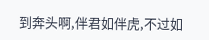到奔头啊,伴君如伴虎,不过如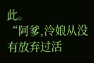此。
“阿爹,泠娘从没有放弃过活